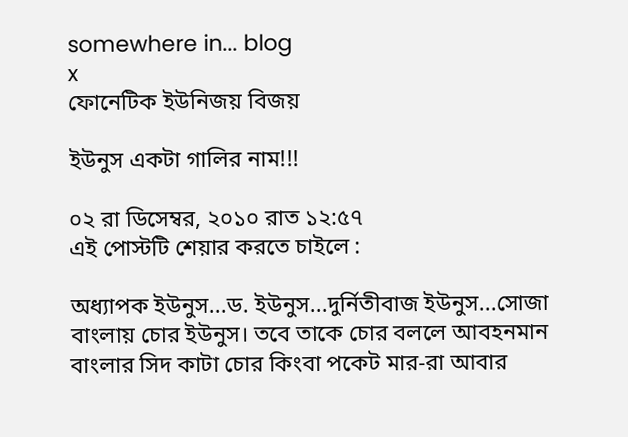somewhere in... blog
x
ফোনেটিক ইউনিজয় বিজয়

ইউনুস একটা গালির নাম!!!

০২ রা ডিসেম্বর, ২০১০ রাত ১২:৫৭
এই পোস্টটি শেয়ার করতে চাইলে :

অধ্যাপক ইউনুস...ড. ইউনুস...দুর্নিতীবাজ ইউনুস...সোজা বাংলায় চোর ইউনুস। তবে তাকে চোর বললে আবহনমান বাংলার সিদ কাটা চোর কিংবা পকেট মার-রা আবার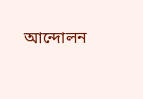আন্দোলন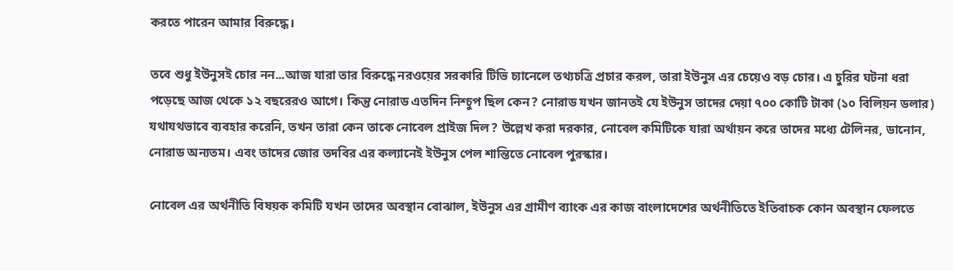করতে পারেন আমার বিরুদ্ধে।

তবে শুধু ইউনুসই চোর নন...আজ যারা তার বিরুদ্ধে নরওয়ের সরকারি টিভি চ্যানেলে তথ্যচত্রি প্রচার করল, তারা ইউনুস এর চেয়েও বড় চোর। এ চুরির ঘটনা ধরা পড়েছে আজ থেকে ১২ বছরেরও আগে। কিন্তু নোরাড এতদিন নিশ্চুপ ছিল কেন? নোরাড যখন জানতই যে ইউনুস তাদের দেয়া ৭০০ কোটি টাকা (১০ বিলিয়ন ডলার) যথাযথভাবে ব্যবহার করেনি, তখন তারা কেন তাকে নোবেল প্রাইজ দিল? উল্লেখ করা দরকার, নোবেল কমিটিকে যারা অর্থায়ন করে তাদের মধ্যে টেলিনর, ডানোন, নোরাড অন্যতম। এবং তাদের জোর তদবির এর কল্যানেই ইউনুস পেল শান্তিতে নোবেল পুরস্কার।

নোবেল এর অর্থনীতি বিষয়ক কমিটি যখন তাদের অবস্থান বোঝাল, ইউনুস এর গ্রামীণ ব্যাংক এর কাজ বাংলাদেশের অর্থনীতিতে ইতিবাচক কোন অবস্থান ফেলতে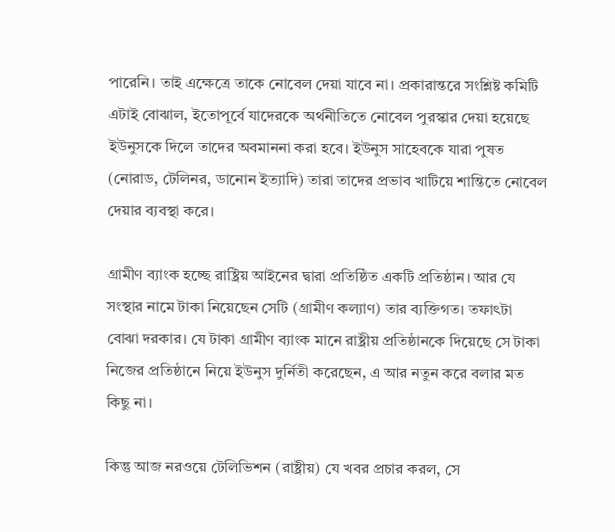পারেনি। তাই এক্ষেত্রে তাকে নোবেল দেয়া যাবে না। প্রকারান্তরে সংশ্লিষ্ট কমিটি এটাই বোঝাল, ইতোপূর্বে যাদেরকে অর্থনীতিতে নোবেল পুরস্কার দেয়া হয়েছে ইউনুসকে দিলে তাদের অবমাননা করা হবে। ইউনুস সাহেবকে যারা পুষত (নোরাড, টেলিনর, ডানোন ইত্যাদি) তারা তাদের প্রভাব খাটিয়ে শান্তিতে নোবেল দেয়ার ব্যবস্থা করে।

গ্রামীণ ব্যাংক হচ্ছে রাষ্ট্রিয় আইনের দ্বারা প্রতিষ্ঠিত একটি প্রতিষ্ঠান। আর যে সংস্থার নামে টাকা নিয়েছেন সেটি (গ্রামীণ কল্যাণ) তার ব্যক্তিগত। তফাৎটা বোঝা দরকার। যে টাকা গ্রামীণ ব্যাংক মানে রাষ্ট্রীয় প্রতিষ্ঠানকে দিয়েছে সে টাকা নিজের প্রতিষ্ঠানে নিয়ে ইউনুস দুর্নিতী করেছেন, এ আর নতুন করে বলার মত কিছু না।

কিন্তু আজ নরওয়ে টেলিভিশন (রাষ্ট্রীয়) যে খবর প্রচার করল, সে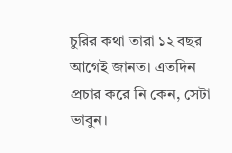চুরির কথা তারা ১২ বছর আগেই জানত। এতদিন প্রচার করে নি কেন, সেটা ভাবুন।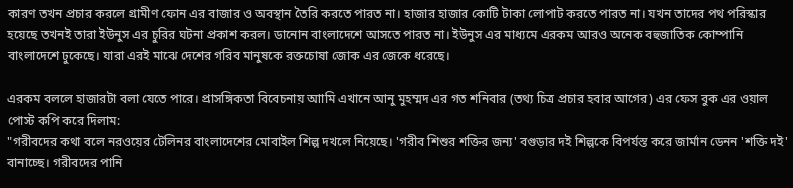কারণ তখন প্রচার করলে গ্রামীণ ফোন এর বাজার ও অবস্থান তৈরি করতে পারত না। হাজার হাজার কোটি টাকা লোপাট করতে পারত না। যখন তাদের পথ পরিস্কার হয়েছে তখনই তারা ইউনুস এর চুরির ঘটনা প্রকাশ করল। ডানোন বাংলাদেশে আসতে পারত না। ইউনুস এর মাধ্যমে এরকম আরও অনেক বহুজাতিক কোম্পানি বাংলাদেশে ঢুকেছে। যারা এরই মাঝে দেশের গরিব মানুষকে রক্তচোষা জোক এর জেকে ধরেছে।

এরকম বললে হাজারটা বলা যেতে পারে। প্রাসঙ্গিকতা বিবেচনায় আামি এখানে আনু মুহম্মদ এর গত শনিবার (তথ্য চিত্র প্রচার হবার আগের) এর ফেস বুক এর ওয়াল পোস্ট কপি করে দিলাম:
"গরীবদের কথা বলে নরওয়ের টেলিনর বাংলাদেশের মোবাইল শিল্প দখলে নিয়েছে। 'গরীব শিশুর শক্তির জন্য' বগুড়ার দই শিল্পকে বিপর্যস্ত করে জার্মান ডেনন 'শক্তি দই' বানাচ্ছে। গরীবদের পানি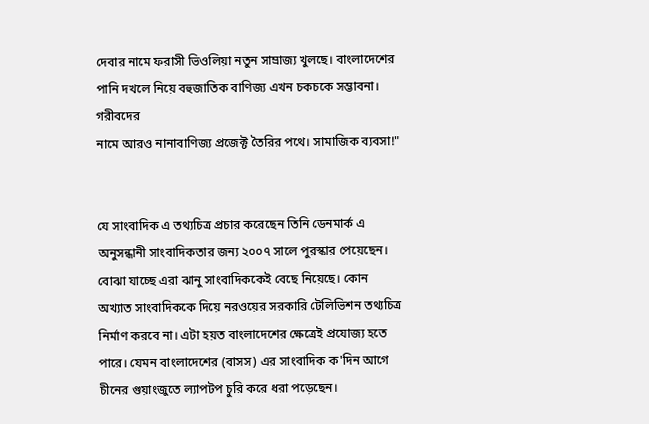দেবার নামে ফরাসী ভিওলিয়া নতুন সাম্রাজ্য খুলছে। বাংলাদেশের পানি দখলে নিয়ে বহুজাতিক বাণিজ্য এখন চকচকে সম্ভাবনা। গরীবদের
নামে আরও নানাবাণিজ্য প্রজেক্ট তৈরির পথে। সামাজিক ব্যবসা!"


যে সাংবাদিক এ তথ্যচিত্র প্রচার করেছেন তিনি ডেনমার্ক এ অনুসন্ধানী সাংবাদিকতার জন্য ২০০৭ সালে পুরস্কার পেয়েছেন। বোঝা যাচ্ছে এরা ঝানু সাংবাদিককেই বেছে নিয়েছে। কোন অখ্যাত সাংবাদিককে দিয়ে নরওয়ের সরকারি টেলিভিশন তথ্যচিত্র নির্মাণ করবে না। এটা হয়ত বাংলাদেশের ক্ষেত্রেই প্রযোজ্য হতে পারে। যেমন বাংলাদেশের (বাসস) এর সাংবাদিক ক'দিন আগে চীনের গুয়াংজুতে ল্যাপটপ চুরি করে ধরা পড়েছেন।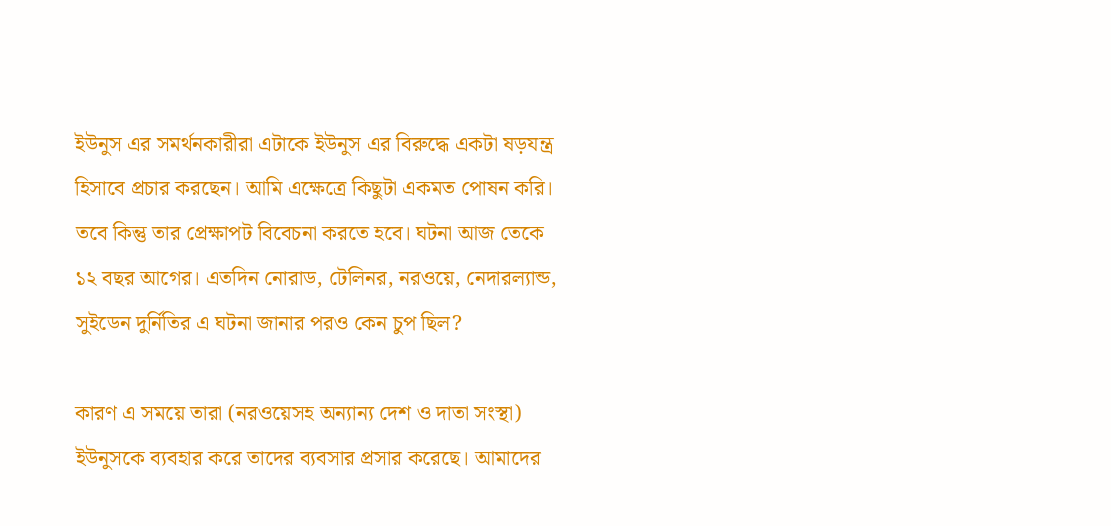ইউনুস এর সমর্থনকারীরা এটাকে ইউনুস এর বিরুদ্ধে একটা ষড়যন্ত্র হিসাবে প্রচার করছেন। আমি এক্ষেত্রে কিছুটা একমত পোষন করি। তবে কিন্তু তার প্রেক্ষাপট বিবেচনা করতে হবে। ঘটনা আজ তেকে ১২ বছর আগের। এতদিন নোরাড, টেলিনর, নরওয়ে, নেদারল্যান্ড, সুইডেন দুর্নিতির এ ঘটনা জানার পরও কেন চুপ ছিল?

কারণ এ সময়ে তারা (নরওয়েসহ অন্যান্য দেশ ও দাতা সংস্থা) ইউনুসকে ব্যবহার করে তাদের ব্যবসার প্রসার করেছে। আমাদের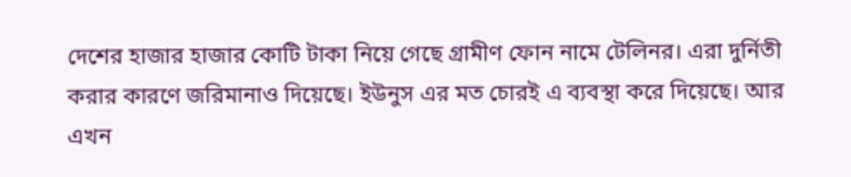দেশের হাজার হাজার কোটি টাকা নিয়ে গেছে গ্রামীণ ফোন নামে টেলিনর। এরা দুর্নিতী করার কারণে জরিমানাও দিয়েছে। ইউনুস এর মত চোরই এ ব্যবস্থা করে দিয়েছে। আর এখন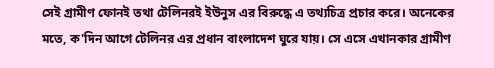সেই গ্রামীণ ফোনই তথা টেলিনরই ইউনুস এর বিরুদ্ধে এ তথ্যচিত্র প্রচার করে। অনেকের মতে, ক'দিন আগে টেলিনর এর প্রধান বাংলাদেশ ঘুরে যায়। সে এসে এখানকার গ্রামীণ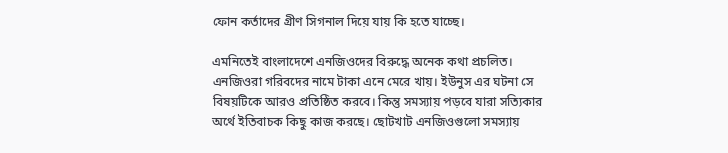ফোন কর্তাদের গ্রীণ সিগনাল দিয়ে যায় কি হতে যাচ্ছে।

এমনিতেই বাংলাদেশে এনজিওদের বিরুদ্ধে অনেক কথা প্রচলিত। এনজিওরা গরিবদের নামে টাকা এনে মেরে খায়। ইউনুস এর ঘটনা সে বিষয়টিকে আরও প্রতিষ্ঠিত করবে। কিন্তু সমস্যায় পড়বে যারা সত্যিকার অর্থে ইতিবাচক কিছু কাজ করছে। ছোটখাট এনজিওগুলো সমস্যায়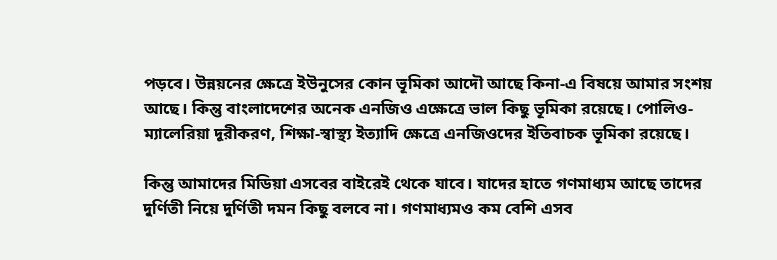পড়বে। উন্নয়নের ক্ষেত্রে ইউনুসের কোন ভূমিকা আদৌ আছে কিনা-এ বিষয়ে আমার সংশয় আছে। কিন্তু বাংলাদেশের অনেক এনজিও এক্ষেত্রে ভাল কিছু ভূমিকা রয়েছে। পোলিও- ম্যালেরিয়া দূরীকরণ, শিক্ষা-স্বাস্থ্য ইত্যাদি ক্ষেত্রে এনজিওদের ইতিবাচক ভূমিকা রয়েছে।

কিন্তু আমাদের মিডিয়া এসবের বাইরেই থেকে যাবে। যাদের হাতে গণমাধ্যম আছে তাদের দুর্ণিতী নিয়ে দুর্ণিতী দমন কিছু বলবে না। গণমাধ্যমও কম বেশি এসব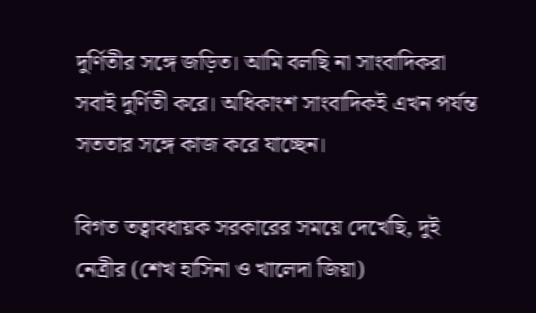দুর্ণিতীর সঙ্গে জড়িত। আমি বলছি না সাংবাদিকরা সবাই দুর্ণিতী করে। অধিকাংশ সাংবাদিকই এখন পর্যন্ত সততার সঙ্গে কাজ করে যাচ্ছেন।

বিগত তত্বাবধায়ক সরকারের সময়ে দেখেছি, দুই নেত্রীর (শেখ হাসিনা ও খালেদা জিয়া)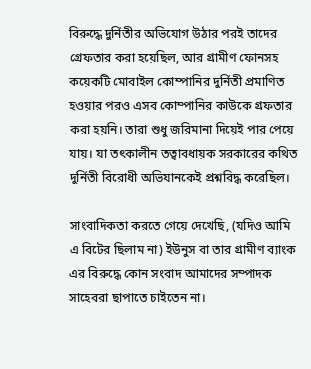বিরুদ্ধে দুর্নিতীর অভিযোগ উঠার পরই তাদের গ্রেফতার করা হয়েছিল, আর গ্রামীণ ফোনসহ কয়েকটি মোবাইল কোম্পানির দুর্নিতী প্রমাণিত হওয়ার পরও এসব কোম্পানির কাউকে গ্রফতার করা হয়নি। তারা শুধু জরিমানা দিয়েই পার পেয়ে যায়। যা তৎকালীন তত্বাবধায়ক সরকারের কথিত দুর্নিতী বিরোধী অভিযানকেই প্রশ্নবিদ্ধ করেছিল।

সাংবাদিকতা করতে গেয়ে দেখেছি, (যদিও আমি এ বিটের ছিলাম না) ইউনুস বা তার গ্রামীণ ব্যাংক এর বিরুদ্ধে কোন সংবাদ আমাদের সম্পাদক সাহেবরা ছাপাতে চাইতেন না।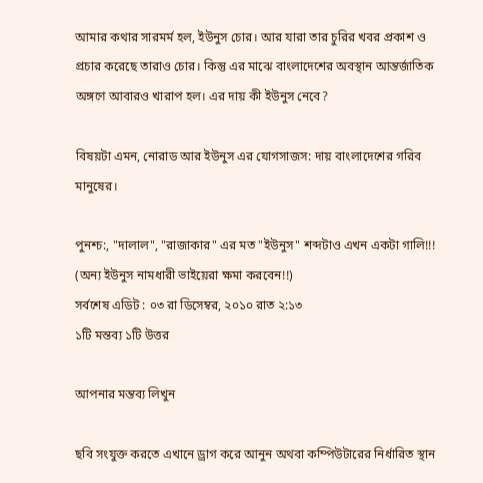আমার কথার সারমর্ম হল, ইউনুস চোর। আর যারা তার চুরির খবর প্রকাশ ও প্রচার করেছে তারাও চোর। কিন্তু এর মাঝে বাংলাদেশের অবস্থান আন্তর্জাতিক অঙ্গণে আবারও খারাপ হল। এর দায় কী ইউনুস নেবে?

বিষয়টা এমন, নোরাড আর ইউনুস এর যোগসাজস: দায় বাংলাদেশের গরিব মানুষের।

পুনশ্চ:, "দালাল", "রাজাকার" এর মত "ইউনুস" শব্দটাও এখন একটা গালি!!! (অন্য ইউনুস নামধারী ভাইয়েরা ক্ষমা করবেন!!)
সর্বশেষ এডিট : ০৩ রা ডিসেম্বর, ২০১০ রাত ২:১৩
১টি মন্তব্য ১টি উত্তর

আপনার মন্তব্য লিখুন

ছবি সংযুক্ত করতে এখানে ড্রাগ করে আনুন অথবা কম্পিউটারের নির্ধারিত স্থান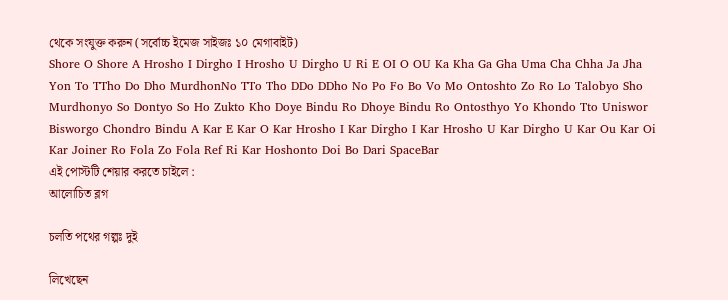থেকে সংযুক্ত করুন (সর্বোচ্চ ইমেজ সাইজঃ ১০ মেগাবাইট)
Shore O Shore A Hrosho I Dirgho I Hrosho U Dirgho U Ri E OI O OU Ka Kha Ga Gha Uma Cha Chha Ja Jha Yon To TTho Do Dho MurdhonNo TTo Tho DDo DDho No Po Fo Bo Vo Mo Ontoshto Zo Ro Lo Talobyo Sho Murdhonyo So Dontyo So Ho Zukto Kho Doye Bindu Ro Dhoye Bindu Ro Ontosthyo Yo Khondo Tto Uniswor Bisworgo Chondro Bindu A Kar E Kar O Kar Hrosho I Kar Dirgho I Kar Hrosho U Kar Dirgho U Kar Ou Kar Oi Kar Joiner Ro Fola Zo Fola Ref Ri Kar Hoshonto Doi Bo Dari SpaceBar
এই পোস্টটি শেয়ার করতে চাইলে :
আলোচিত ব্লগ

চলতি পথের গল্পঃ দুই

লিখেছেন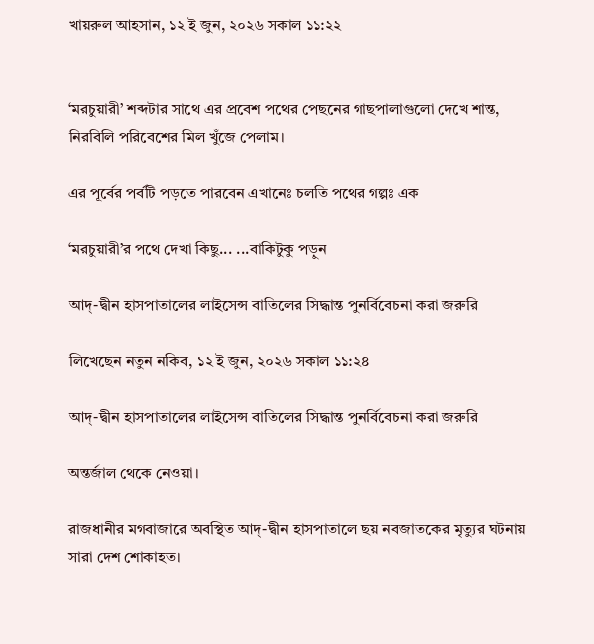খায়রুল আহসান, ১২ ই জুন, ২০২৬ সকাল ১১:২২


‘মরচুয়ারী’ শব্দটার সাথে এর প্রবেশ পথের পেছনের গাছপালাগুলো দেখে শান্ত, নিরবিলি পরিবেশের মিল খুঁজে পেলাম।

এর পূর্বের পর্বটি পড়তে পারবেন এখানেঃ চলতি পথের গল্পঃ এক

‘মরচুয়ারী’র পথে দেখা কিছু... ...বাকিটুকু পড়ুন

আদ্-দ্বীন হাসপাতালের লাইসেন্স বাতিলের সিদ্ধান্ত পুনর্বিবেচনা করা জরুরি

লিখেছেন নতুন নকিব, ১২ ই জুন, ২০২৬ সকাল ১১:২৪

আদ্-দ্বীন হাসপাতালের লাইসেন্স বাতিলের সিদ্ধান্ত পুনর্বিবেচনা করা জরুরি

অন্তর্জাল থেকে নেওয়া।

রাজধানীর মগবাজারে অবস্থিত আদ্-দ্বীন হাসপাতালে ছয় নবজাতকের মৃত্যুর ঘটনায় সারা দেশ শোকাহত।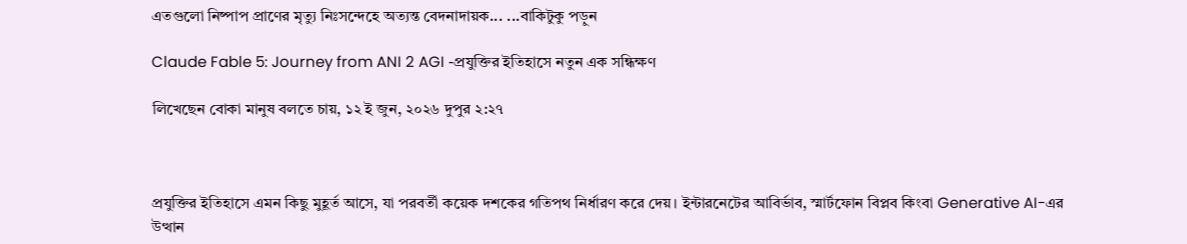এতগুলো নিষ্পাপ প্রাণের মৃত্যু নিঃসন্দেহে অত্যন্ত বেদনাদায়ক... ...বাকিটুকু পড়ুন

Claude Fable 5: Journey from ANI 2 AGI -প্রযুক্তির ইতিহাসে নতুন এক সন্ধিক্ষণ

লিখেছেন বোকা মানুষ বলতে চায়, ১২ ই জুন, ২০২৬ দুপুর ২:২৭



প্রযুক্তির ইতিহাসে এমন কিছু মুহূর্ত আসে, যা পরবর্তী কয়েক দশকের গতিপথ নির্ধারণ করে দেয়। ইন্টারনেটের আবির্ভাব, স্মার্টফোন বিপ্লব কিংবা Generative AI-এর উত্থান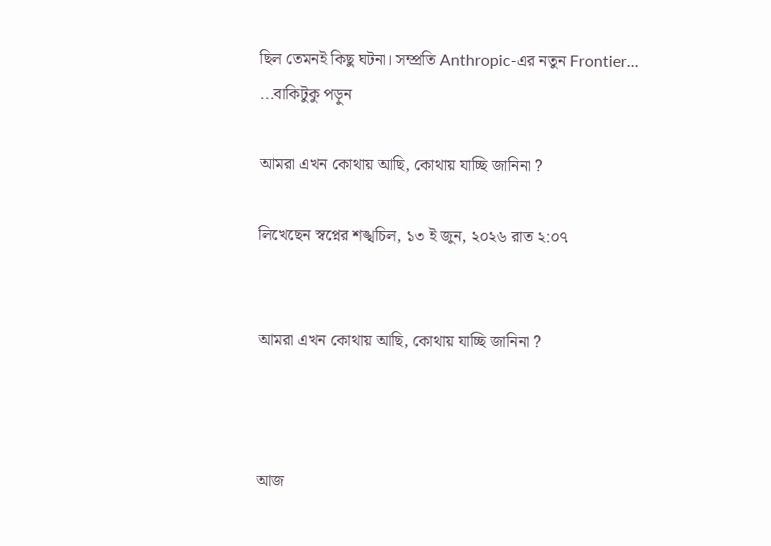ছিল তেমনই কিছু ঘটনা। সম্প্রতি Anthropic-এর নতুন Frontier... ...বাকিটুকু পড়ুন

আমরা এখন কোথায় আছি, কোথায় যাচ্ছি জানিনা ?

লিখেছেন স্বপ্নের শঙ্খচিল, ১৩ ই জুন, ২০২৬ রাত ২:০৭


আমরা এখন কোথায় আছি, কোথায় যাচ্ছি জানিনা ?



আজ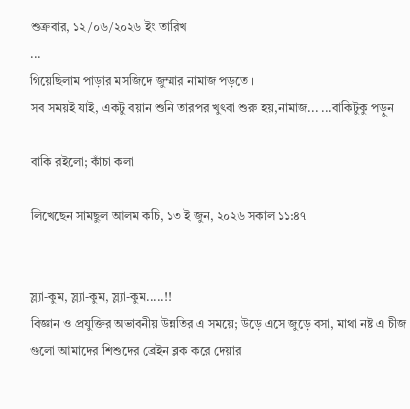শুক্রবার, ১২/০৬/২০২৬ ইং তারিখ
...
গিয়েছিলাম পাড়ার মসজিদে জুম্মার নামাজ পড়তে ।
সব সময়ই যাই, একটু বয়ান শুনি তারপর খুৎবা শুরু হয়,নামাজ... ...বাকিটুকু পড়ুন

বাকি রইলো; কাঁচা কলা

লিখেছেন সামছুল আলম কচি, ১৩ ই জুন, ২০২৬ সকাল ১১:৪৭


স্ল্যা-কুম, স্ল্যা-কুম, স্ল্যা-কুম.....!!
বিজ্ঞান ও প্রযুক্তির অভাবনীয় উন্নতির এ সময়ে; উড়ে এসে জুড়ে বসা, মাথা নষ্ট এ চীজ গুলো আমাদের শিশুদের ব্রেইন ব্লক করে দেয়ার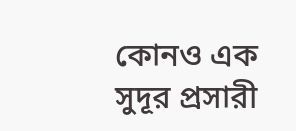কোনও এক সুদূর প্রসারী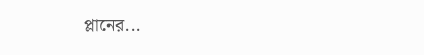প্লানের...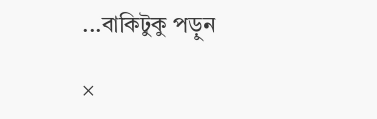...বাকিটুকু পড়ুন

×